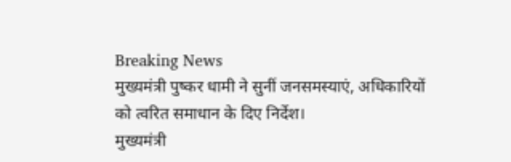Breaking News
मुख्यमंत्री पुष्कर धामी ने सुनीं जनसमस्याएं, अधिकारियों को त्वरित समाधान के दिए निर्देश।
मुख्यमंत्री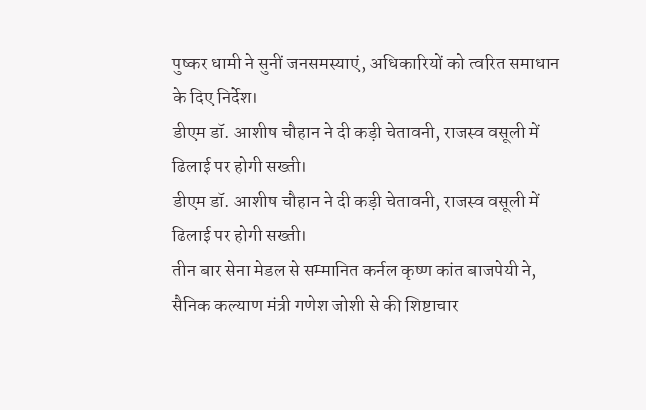पुष्कर धामी ने सुनीं जनसमस्याएं, अधिकारियों को त्वरित समाधान के दिए निर्देश।
डीएम डॉ. आशीष चौहान ने दी कड़ी चेतावनी, राजस्व वसूली में ढिलाई पर होगी सख्ती।
डीएम डॉ. आशीष चौहान ने दी कड़ी चेतावनी, राजस्व वसूली में ढिलाई पर होगी सख्ती।
तीन बार सेना मेडल से सम्मानित कर्नल कृष्ण कांत बाजपेयी ने, सैनिक कल्याण मंत्री गणेश जोशी से की शिष्टाचार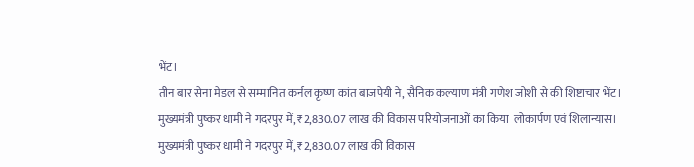भेंट।
तीन बार सेना मेडल से सम्मानित कर्नल कृष्ण कांत बाजपेयी ने, सैनिक कल्याण मंत्री गणेश जोशी से की शिष्टाचार भेंट।
मुख्यमंत्री पुष्कर धामी ने गदरपुर में, ₹2,830.07 लाख की विकास परियोजनाओं का किया  लोकार्पण एवं शिलान्यास।
मुख्यमंत्री पुष्कर धामी ने गदरपुर में, ₹2,830.07 लाख की विकास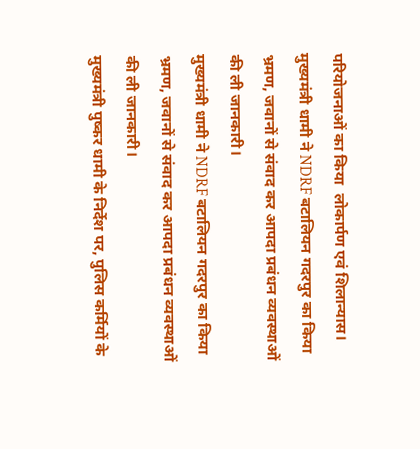परियोजनाओं का किया  लोकार्पण एवं शिलान्यास।
मुख्यमंत्री धामी ने NDRF बटालियन गदरपुर का किया भ्रमण, जवानों से संवाद कर आपदा प्रबंधन व्यवस्थाओं की ली जानकारी।
मुख्यमंत्री धामी ने NDRF बटालियन गदरपुर का किया भ्रमण, जवानों से संवाद कर आपदा प्रबंधन व्यवस्थाओं की ली जानकारी।
मुख्यमंत्री पुष्कर धामी के निर्देश पर, पुलिस कर्मियों के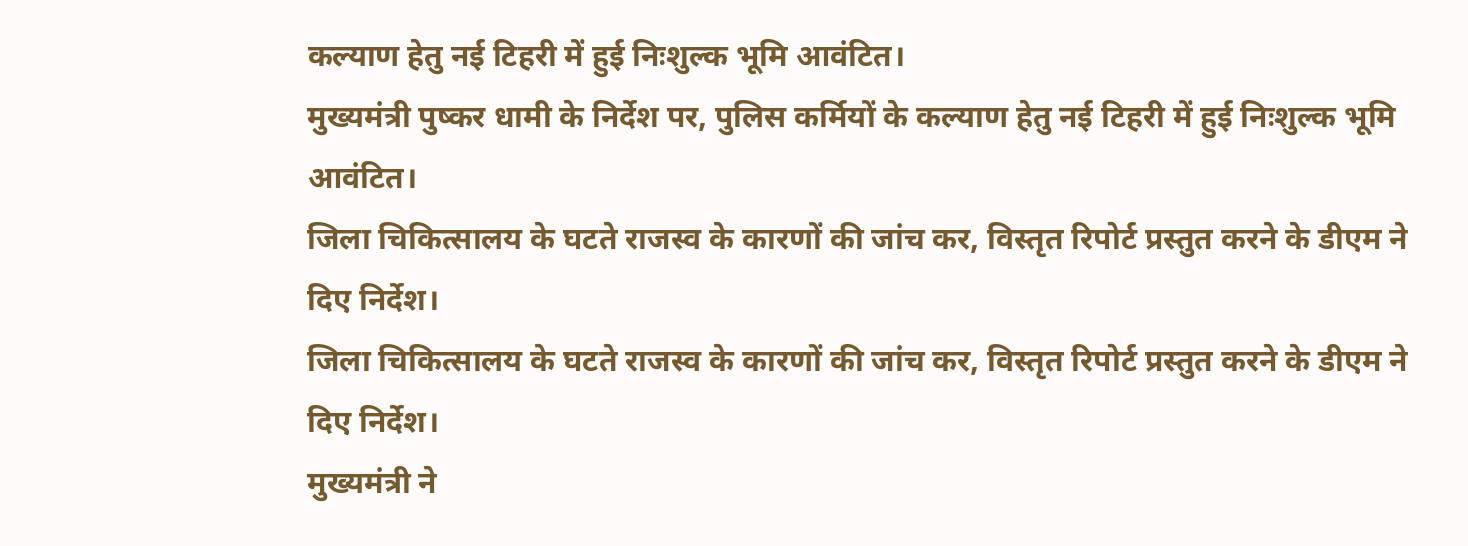कल्याण हेतु नई टिहरी में हुई निःशुल्क भूमि आवंटित।
मुख्यमंत्री पुष्कर धामी के निर्देश पर, पुलिस कर्मियों के कल्याण हेतु नई टिहरी में हुई निःशुल्क भूमि आवंटित।
जिला चिकित्सालय के घटते राजस्व के कारणों की जांच कर, विस्तृत रिपोर्ट प्रस्तुत करने के डीएम ने दिए निर्देश।
जिला चिकित्सालय के घटते राजस्व के कारणों की जांच कर, विस्तृत रिपोर्ट प्रस्तुत करने के डीएम ने दिए निर्देश।
मुख्यमंत्री ने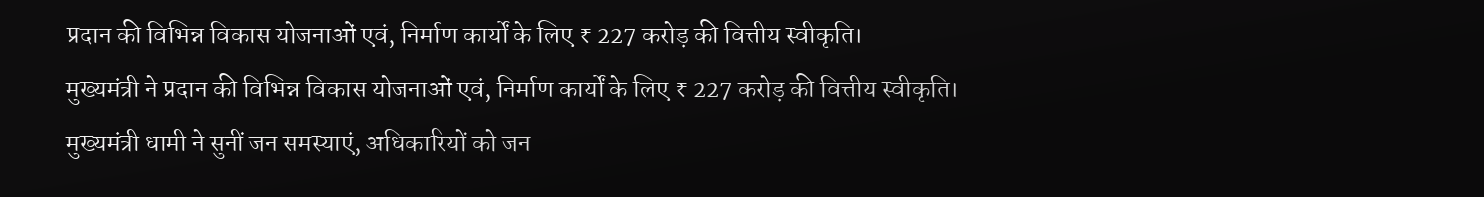प्रदान की विभिन्न विकास योजनाओं एवं, निर्माण कार्यों के लिए ₹ 227 करोड़ की वित्तीय स्वीकृति।
मुख्यमंत्री ने प्रदान की विभिन्न विकास योजनाओं एवं, निर्माण कार्यों के लिए ₹ 227 करोड़ की वित्तीय स्वीकृति।
मुख्यमंत्री धामी ने सुनीं जन समस्याएं, अधिकारियों को जन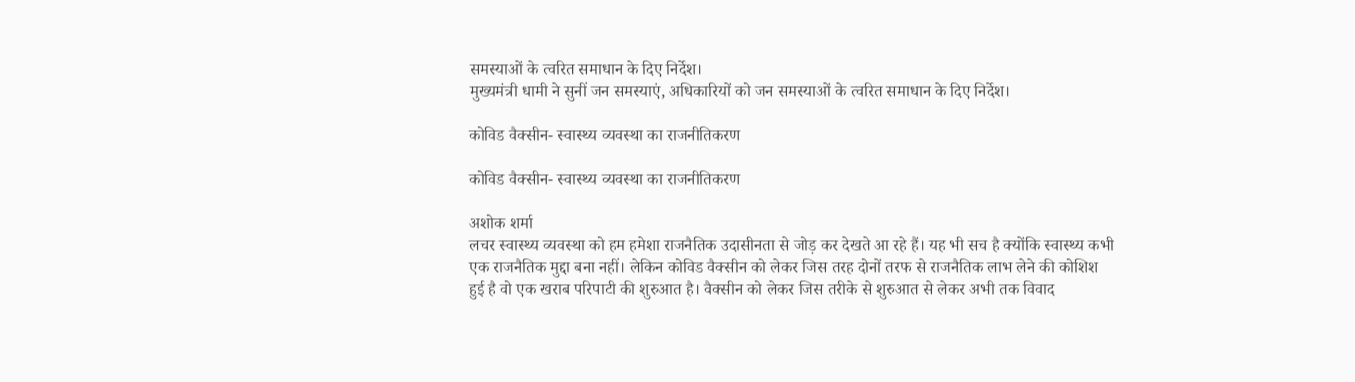समस्याओं के त्वरित समाधान के दिए निर्देश।
मुख्यमंत्री धामी ने सुनीं जन समस्याएं, अधिकारियों को जन समस्याओं के त्वरित समाधान के दिए निर्देश।

कोविड वैक्सीन- स्वास्थ्य व्यवस्था का राजनीतिकरण

कोविड वैक्सीन- स्वास्थ्य व्यवस्था का राजनीतिकरण

अशोक शर्मा
लचर स्वास्थ्य व्यवस्था को हम हमेशा राजनैतिक उदासीनता से जोड़ कर देखते आ रहे हैं। यह भी सच है क्योंकि स्वास्थ्य कभी एक राजनैतिक मुद्दा बना नहीं। लेकिन कोविड वैक्सीन को लेकर जिस तरह दोनों तरफ से राजनैतिक लाभ लेने की कोशिश हुई है वो एक खराब परिपाटी की शुरुआत है। वैक्सीन को लेकर जिस तरीके से शुरुआत से लेकर अभी तक विवाद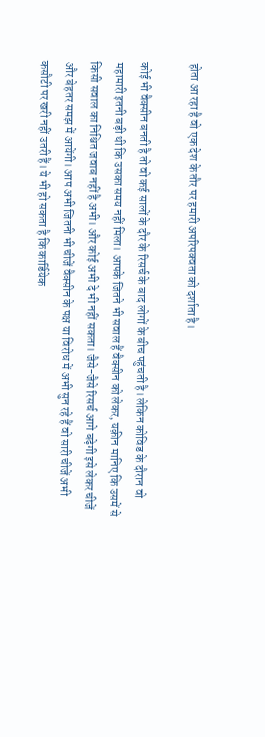होता आ रहा है वो एक देश के तौर पर हमारी अपरिपक्वता को दर्शाता है।

कोई भी वैक्सीन बनती है तो वो कई सालों के दौर के रिसर्च के बाद लोगों के बीच पहुंचती है। लेकिन कोविड के दौरान वो महामारी इतनी बड़ी थी कि उसका समय नहीं मिला। आपके जितने भी सवाल हैं वैक्सीन को लेकर, यक़ीन मानिए कि उसमें से किसी सवाल का निश्चित जवाब नहीं है अभी। और कोई अभी दे भी नहीं सकता। जैसे-जैसे रिसर्च आगे बढ़ेगी इसे लेकर चीजें और बेहतर समझ में आयेंगी। आप अभी जितनी भी चीजें वैक्सीन के पक्ष या विरोध में अभी सुन रहे हैं वो सारी चीजें अभी कसौटी पर खरी नहीं उतरी हैं। ये भी हो सकता है कि कार्डियेक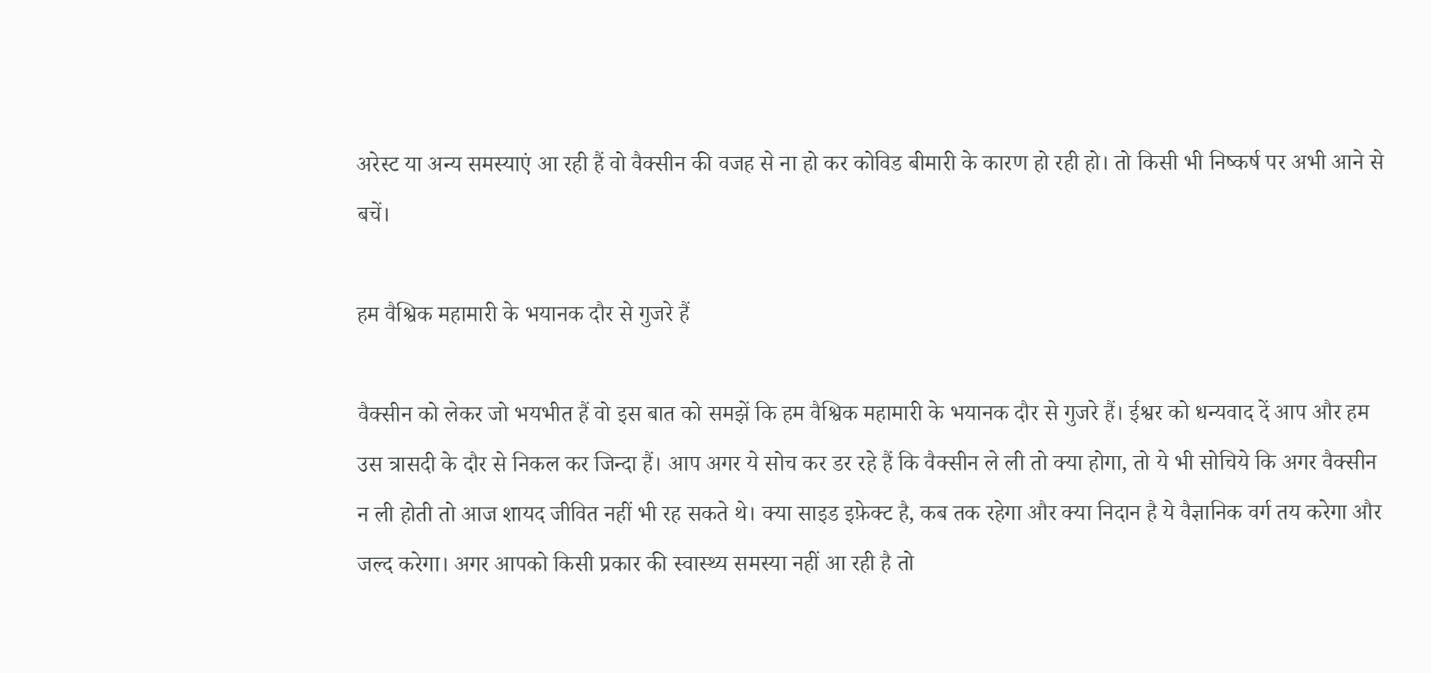अरेस्ट या अन्य समस्याएं आ रही हैं वो वैक्सीन की वजह से ना हो कर कोविड बीमारी के कारण हो रही हो। तो किसी भी निष्कर्ष पर अभी आने से बचें।

हम वैश्विक महामारी के भयानक दौर से गुजरे हैं

वैक्सीन को लेकर जो भयभीत हैं वो इस बात को समझें कि हम वैश्विक महामारी के भयानक दौर से गुजरे हैं। ईश्वर को धन्यवाद दें आप और हम उस त्रासदी के दौर से निकल कर जिन्दा हैं। आप अगर ये सोच कर डर रहे हैं कि वैक्सीन ले ली तो क्या होगा, तो ये भी सोचिये कि अगर वैक्सीन न ली होती तो आज शायद जीवित नहीं भी रह सकते थे। क्या साइड इफ़ेक्ट है, कब तक रहेगा और क्या निदान है ये वैज्ञानिक वर्ग तय करेगा और जल्द करेगा। अगर आपको किसी प्रकार की स्वास्थ्य समस्या नहीं आ रही है तो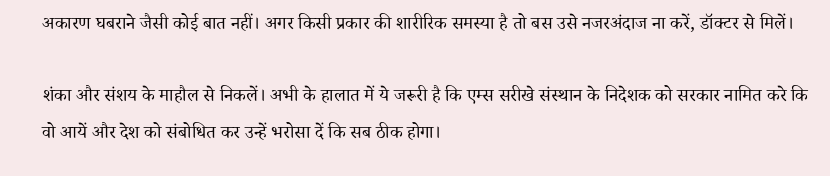अकारण घबराने जैसी कोई बात नहीं। अगर किसी प्रकार की शारीरिक समस्या है तो बस उसे नजरअंदाज ना करें, डॉक्टर से मिलें।

शंका और संशय के माहौल से निकलें। अभी के हालात में ये जरूरी है कि एम्स सरीखे संस्थान के निदेशक को सरकार नामित करे कि वो आयें और देश को संबोधित कर उन्हें भरोसा दें कि सब ठीक होगा।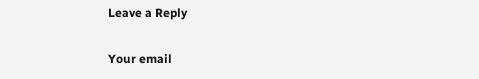Leave a Reply

Your email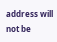address will not be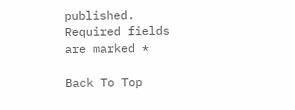published. Required fields are marked *

Back To Top